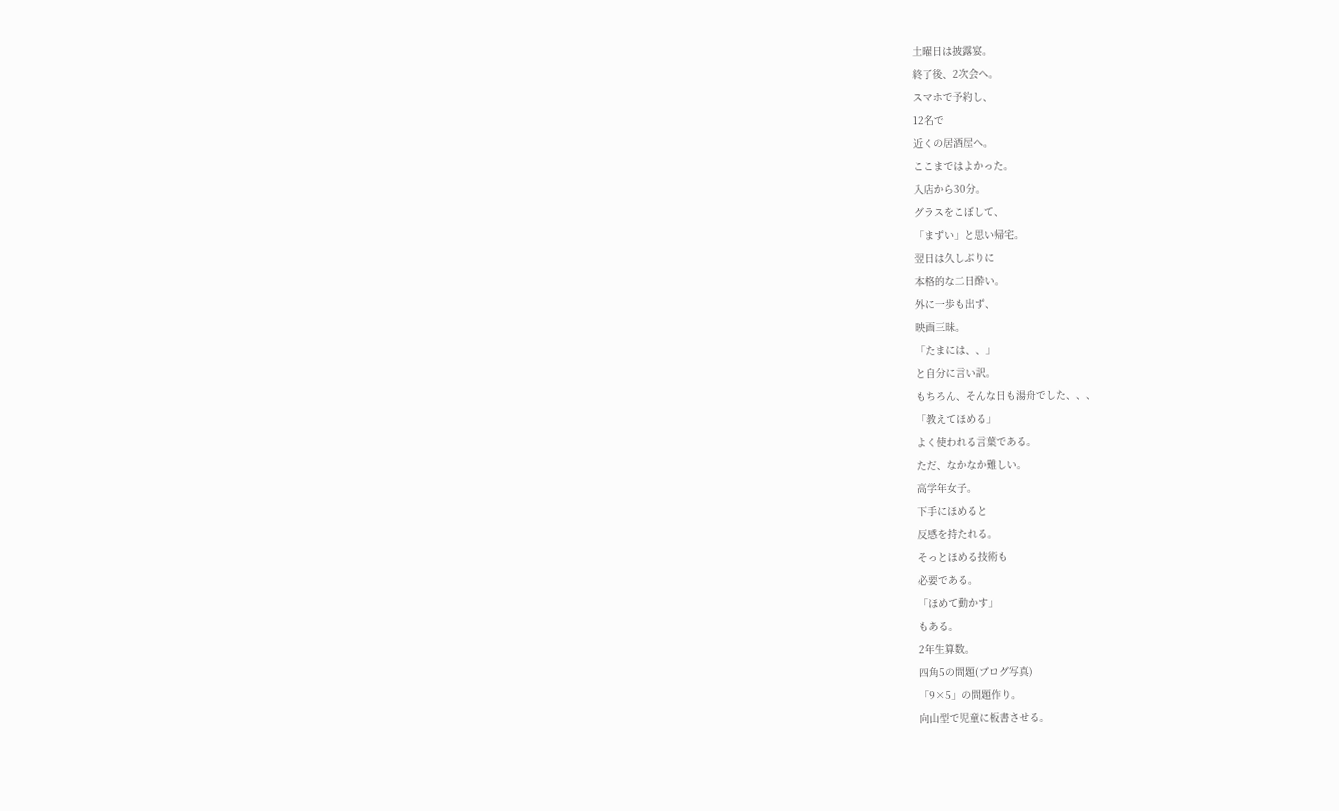土曜日は披露宴。
終了後、2次会へ。
スマホで予約し、
12名で
近くの居酒屋へ。
ここまではよかった。
入店から30分。
グラスをこぼして、
「まずい」と思い帰宅。
翌日は久しぶりに
本格的な二日酔い。
外に一歩も出ず、
映画三昧。
「たまには、、」
と自分に言い訳。
もちろん、そんな日も湯舟でした、、、
「教えてほめる」
よく使われる言葉である。
ただ、なかなか難しい。
高学年女子。
下手にほめると
反感を持たれる。
そっとほめる技術も
必要である。
「ほめて動かす」
もある。
2年生算数。
四角5の問題(ブログ写真)
「9×5」の問題作り。
向山型で児童に板書させる。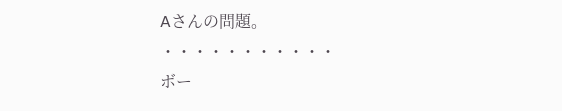Aさんの問題。
・・・・・・・・・・・
ボー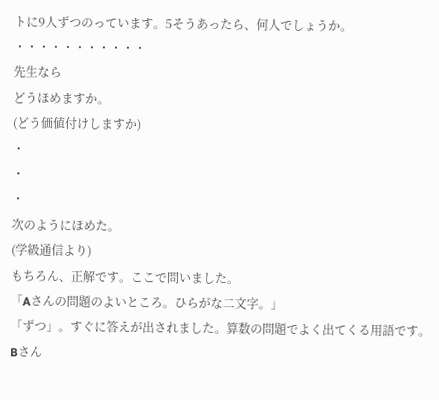トに9人ずつのっています。5そうあったら、何人でしょうか。
・・・・・・・・・・・
先生なら
どうほめますか。
(どう価値付けしますか)
・
・
・
次のようにほめた。
(学級通信より)
もちろん、正解です。ここで問いました。
「Aさんの問題のよいところ。ひらがな二文字。」
「ずつ」。すぐに答えが出されました。算数の問題でよく出てくる用語です。
Bさん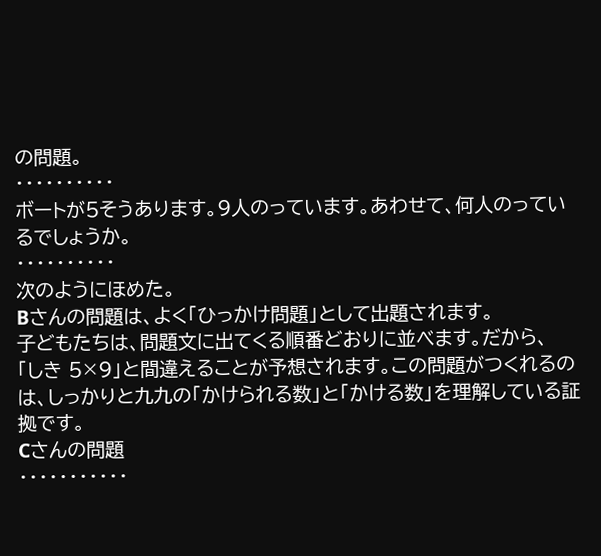の問題。
・・・・・・・・・・
ボートが5そうあります。9人のっています。あわせて、何人のっているでしょうか。
・・・・・・・・・・
次のようにほめた。
Bさんの問題は、よく「ひっかけ問題」として出題されます。
子どもたちは、問題文に出てくる順番どおりに並べます。だから、
「しき 5×9」と間違えることが予想されます。この問題がつくれるのは、しっかりと九九の「かけられる数」と「かける数」を理解している証拠です。
Cさんの問題
・・・・・・・・・・・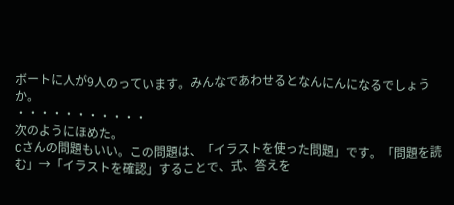ボートに人が9人のっています。みんなであわせるとなんにんになるでしょうか。
・・・・・・・・・・・
次のようにほめた。
Cさんの問題もいい。この問題は、「イラストを使った問題」です。「問題を読む」→「イラストを確認」することで、式、答えを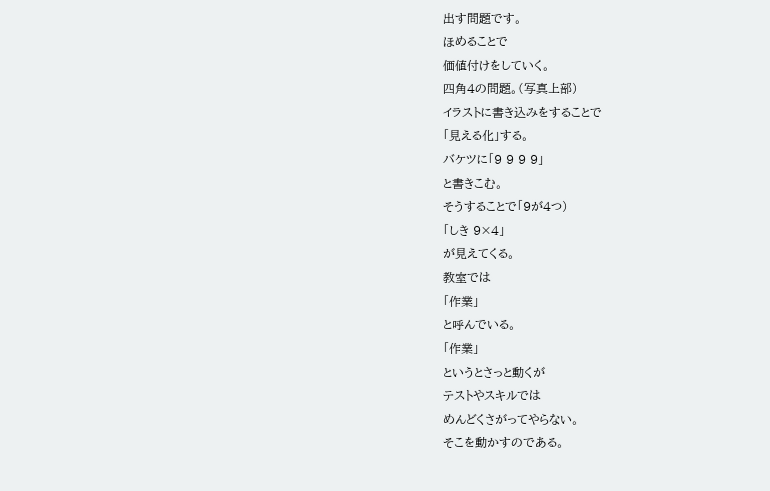出す問題です。
ほめることで
価値付けをしていく。
四角4の問題。(写真上部)
イラストに書き込みをすることで
「見える化」する。
バケツに「9 9 9 9」
と書きこむ。
そうすることで「9が4つ)
「しき 9×4」
が見えてくる。
教室では
「作業」
と呼んでいる。
「作業」
というとさっと動くが
テストやスキルでは
めんどくさがってやらない。
そこを動かすのである。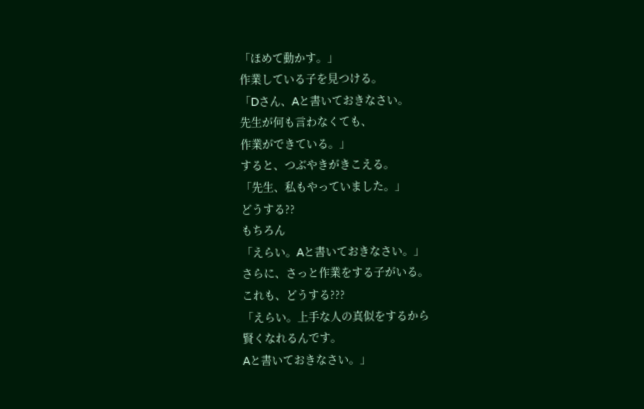「ほめて動かす。」
作業している子を見つける。
「Dさん、Aと書いておきなさい。
先生が何も言わなくても、
作業ができている。」
すると、つぶやきがきこえる。
「先生、私もやっていました。」
どうする??
もちろん
「えらい。Aと書いておきなさい。」
さらに、さっと作業をする子がいる。
これも、どうする???
「えらい。上手な人の真似をするから
賢くなれるんです。
Aと書いておきなさい。」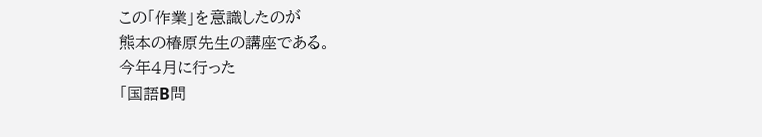この「作業」を意識したのが
熊本の椿原先生の講座である。
今年4月に行った
「国語B問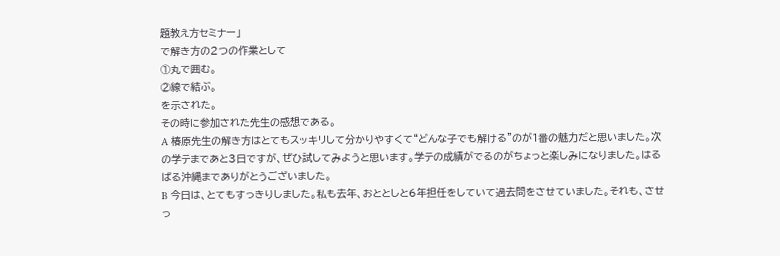題教え方セミナー」
で解き方の2つの作業として
①丸で囲む。
②線で結ぶ。
を示された。
その時に参加された先生の感想である。
A 椿原先生の解き方はとてもスッキリして分かりやすくて“どんな子でも解ける”のが1番の魅力だと思いました。次の学テまであと3日ですが、ぜひ試してみようと思います。学テの成績がでるのがちょっと楽しみになりました。はるばる沖縄までありがとうございました。
B 今日は、とてもすっきりしました。私も去年、おととしと6年担任をしていて過去問をさせていました。それも、させっ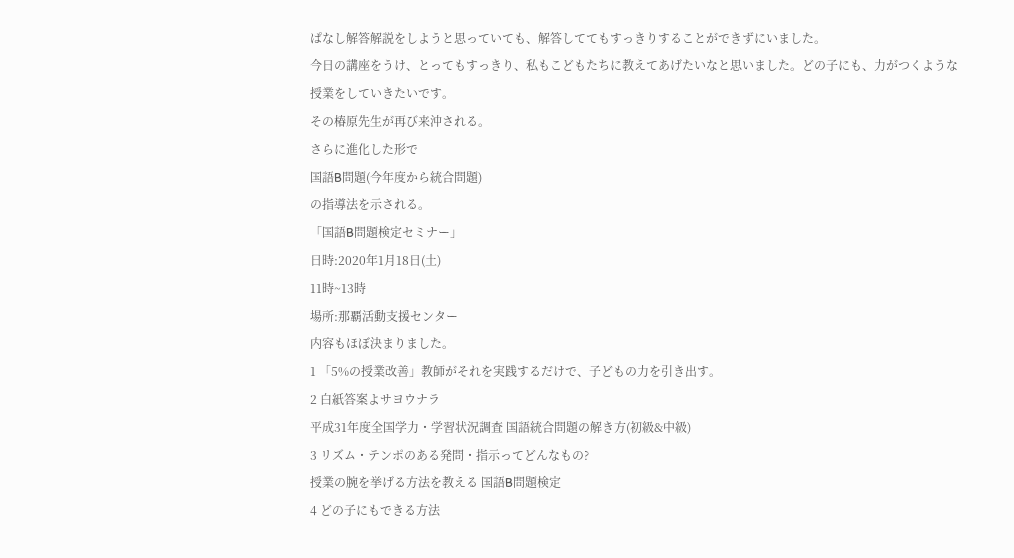ぱなし解答解説をしようと思っていても、解答しててもすっきりすることができずにいました。
今日の講座をうけ、とってもすっきり、私もこどもたちに教えてあげたいなと思いました。どの子にも、力がつくような授業をしていきたいです。
その椿原先生が再び来沖される。
さらに進化した形で
国語B問題(今年度から統合問題)
の指導法を示される。
「国語B問題検定セミナー」
日時:2020年1月18日(土)
11時~13時
場所:那覇活動支援センター
内容もほぼ決まりました。
1 「5%の授業改善」教師がそれを実践するだけで、子どもの力を引き出す。
2 白紙答案よサヨウナラ
平成31年度全国学力・学習状況調査 国語統合問題の解き方(初級&中級)
3 リズム・テンポのある発問・指示ってどんなもの?
授業の腕を挙げる方法を教える 国語B問題検定
4 どの子にもできる方法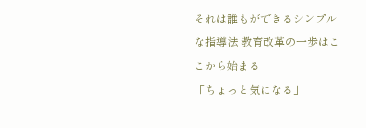それは誰もができるシンプルな指導法 教育改革の一歩はここから始まる
「ちょっと気になる」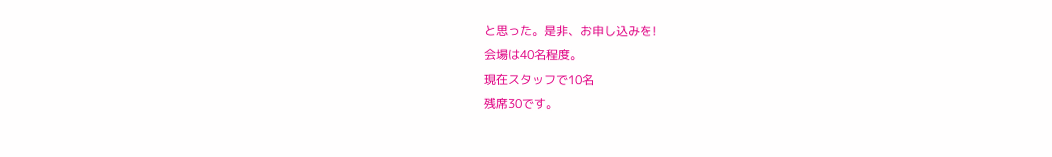と思った。是非、お申し込みを!
会場は40名程度。
現在スタッフで10名
残席30です。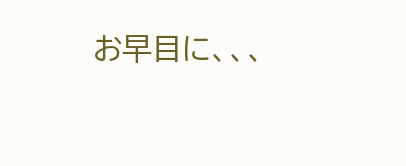お早目に、、、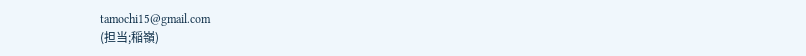tamochi15@gmail.com
(担当;稲嶺)